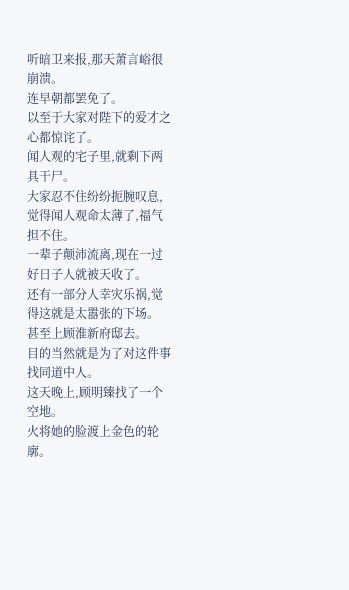听暗卫来报,那天萧言峪很崩溃。
连早朝都罢免了。
以至于大家对陛下的爱才之心都惊诧了。
闻人观的宅子里,就剩下两具干尸。
大家忍不住纷纷扼腕叹息,觉得闻人观命太薄了,福气担不住。
一辈子颠沛流离,现在一过好日子人就被天收了。
还有一部分人幸灾乐祸,觉得这就是太嚣张的下场。
甚至上顾淮新府邸去。
目的当然就是为了对这件事找同道中人。
这天晚上,顾明臻找了一个空地。
火将她的脸渡上金色的轮廓。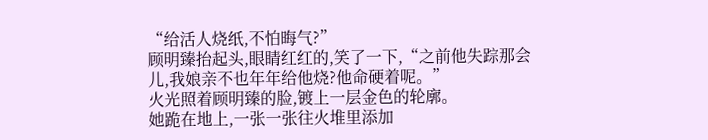“给活人烧纸,不怕晦气?”
顾明臻抬起头,眼睛红红的,笑了一下,“之前他失踪那会儿,我娘亲不也年年给他烧?他命硬着呢。”
火光照着顾明臻的脸,镀上一层金色的轮廓。
她跪在地上,一张一张往火堆里添加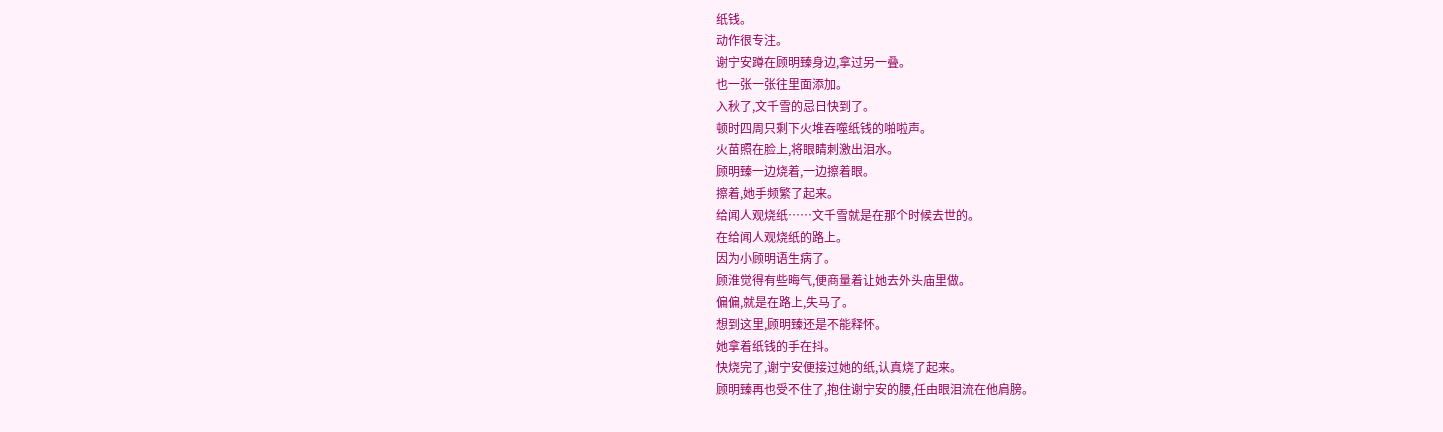纸钱。
动作很专注。
谢宁安蹲在顾明臻身边,拿过另一叠。
也一张一张往里面添加。
入秋了,文千雪的忌日快到了。
顿时四周只剩下火堆吞噬纸钱的啪啦声。
火苗照在脸上,将眼睛刺激出泪水。
顾明臻一边烧着,一边擦着眼。
擦着,她手频繁了起来。
给闻人观烧纸……文千雪就是在那个时候去世的。
在给闻人观烧纸的路上。
因为小顾明语生病了。
顾淮觉得有些晦气,便商量着让她去外头庙里做。
偏偏,就是在路上,失马了。
想到这里,顾明臻还是不能释怀。
她拿着纸钱的手在抖。
快烧完了,谢宁安便接过她的纸,认真烧了起来。
顾明臻再也受不住了,抱住谢宁安的腰,任由眼泪流在他肩膀。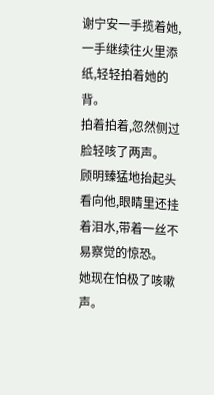谢宁安一手揽着她,一手继续往火里添纸,轻轻拍着她的背。
拍着拍着,忽然侧过脸轻咳了两声。
顾明臻猛地抬起头看向他,眼睛里还挂着泪水,带着一丝不易察觉的惊恐。
她现在怕极了咳嗽声。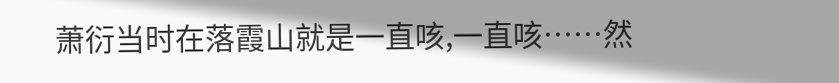萧衍当时在落霞山就是一直咳,一直咳……然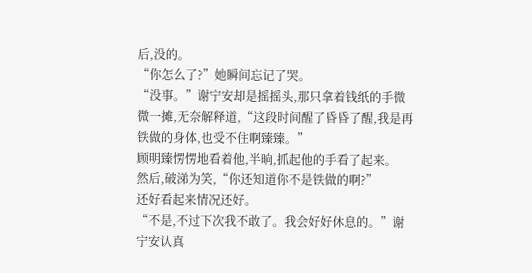后,没的。
“你怎么了?”她瞬间忘记了哭。
“没事。”谢宁安却是摇摇头,那只拿着钱纸的手微微一摊,无奈解释道,“这段时间醒了昏昏了醒,我是再铁做的身体,也受不住啊臻臻。”
顾明臻愣愣地看着他,半晌,抓起他的手看了起来。
然后,破涕为笑,“你还知道你不是铁做的啊?”
还好看起来情况还好。
“不是,不过下次我不敢了。我会好好休息的。”谢宁安认真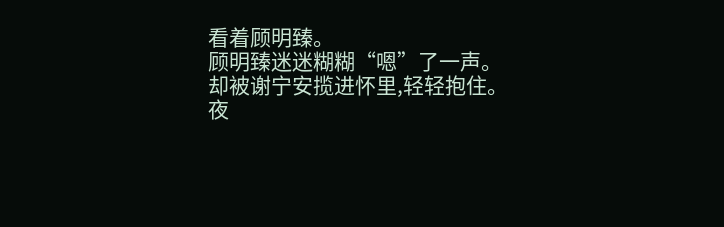看着顾明臻。
顾明臻迷迷糊糊“嗯”了一声。
却被谢宁安揽进怀里,轻轻抱住。
夜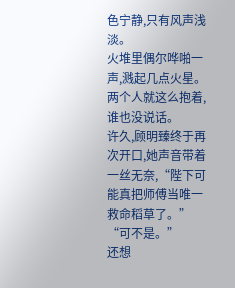色宁静,只有风声浅淡。
火堆里偶尔哗啪一声,溅起几点火星。
两个人就这么抱着,谁也没说话。
许久,顾明臻终于再次开口,她声音带着一丝无奈,“陛下可能真把师傅当唯一救命稻草了。”
“可不是。”
还想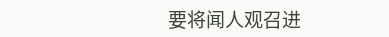要将闻人观召进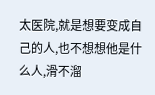太医院,就是想要变成自己的人,也不想想他是什么人,滑不溜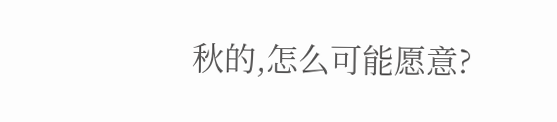秋的,怎么可能愿意?